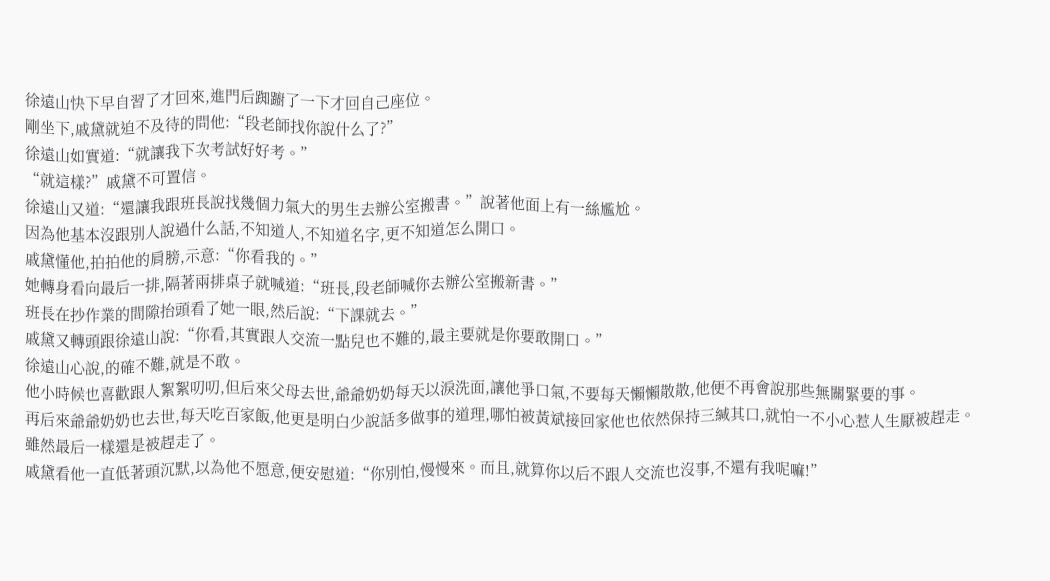徐遠山快下早自習了才回來,進門后踟躕了一下才回自己座位。
剛坐下,戚黛就迫不及待的問他:“段老師找你說什么了?”
徐遠山如實道:“就讓我下次考試好好考。”
“就這樣?”戚黛不可置信。
徐遠山又道:“還讓我跟班長說找幾個力氣大的男生去辦公室搬書。”說著他面上有一絲尷尬。
因為他基本沒跟別人說過什么話,不知道人,不知道名字,更不知道怎么開口。
戚黛懂他,拍拍他的肩膀,示意:“你看我的。”
她轉身看向最后一排,隔著兩排桌子就喊道:“班長,段老師喊你去辦公室搬新書。”
班長在抄作業的間隙抬頭看了她一眼,然后說:“下課就去。”
戚黛又轉頭跟徐遠山說:“你看,其實跟人交流一點兒也不難的,最主要就是你要敢開口。”
徐遠山心說,的確不難,就是不敢。
他小時候也喜歡跟人絮絮叨叨,但后來父母去世,爺爺奶奶每天以淚洗面,讓他爭口氣,不要每天懶懶散散,他便不再會說那些無關緊要的事。
再后來爺爺奶奶也去世,每天吃百家飯,他更是明白少說話多做事的道理,哪怕被黃斌接回家他也依然保持三緘其口,就怕一不小心惹人生厭被趕走。
雖然最后一樣還是被趕走了。
戚黛看他一直低著頭沉默,以為他不愿意,便安慰道:“你別怕,慢慢來。而且,就算你以后不跟人交流也沒事,不還有我呢嘛!”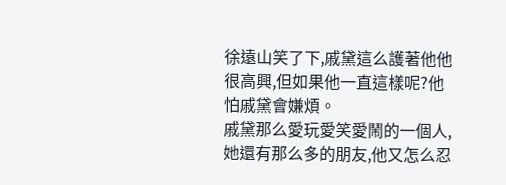徐遠山笑了下,戚黛這么護著他他很高興,但如果他一直這樣呢?他怕戚黛會嫌煩。
戚黛那么愛玩愛笑愛鬧的一個人,她還有那么多的朋友,他又怎么忍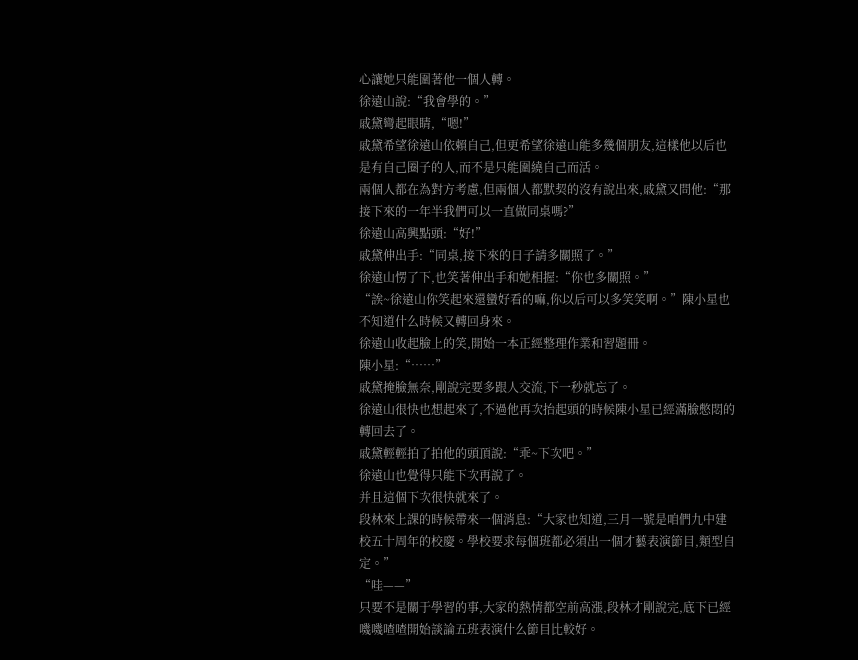心讓她只能圍著他一個人轉。
徐遠山說:“我會學的。”
戚黛彎起眼睛,“嗯!”
戚黛希望徐遠山依賴自己,但更希望徐遠山能多幾個朋友,這樣他以后也是有自己圈子的人,而不是只能圍繞自己而活。
兩個人都在為對方考慮,但兩個人都默契的沒有說出來,戚黛又問他:“那接下來的一年半我們可以一直做同桌嗎?”
徐遠山高興點頭:“好!”
戚黛伸出手:“同桌,接下來的日子請多關照了。”
徐遠山愣了下,也笑著伸出手和她相握:“你也多關照。”
“誒~徐遠山你笑起來還蠻好看的嘛,你以后可以多笑笑啊。”陳小星也不知道什么時候又轉回身來。
徐遠山收起臉上的笑,開始一本正經整理作業和習題冊。
陳小星:“……”
戚黛掩臉無奈,剛說完要多跟人交流,下一秒就忘了。
徐遠山很快也想起來了,不過他再次抬起頭的時候陳小星已經滿臉憋悶的轉回去了。
戚黛輕輕拍了拍他的頭頂說:“乖~下次吧。”
徐遠山也覺得只能下次再說了。
并且這個下次很快就來了。
段林來上課的時候帶來一個消息:“大家也知道,三月一號是咱們九中建校五十周年的校慶。學校要求每個班都必須出一個才藝表演節目,類型自定。”
“哇——”
只要不是關于學習的事,大家的熱情都空前高漲,段林才剛說完,底下已經嘰嘰喳喳開始談論五班表演什么節目比較好。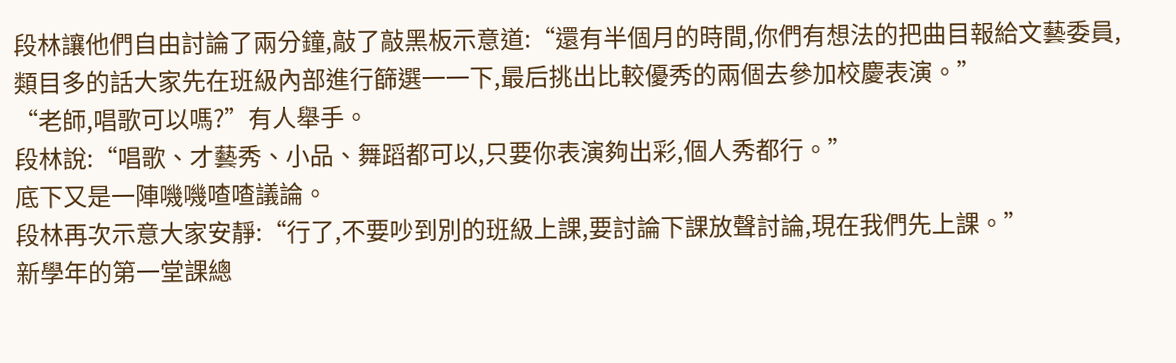段林讓他們自由討論了兩分鐘,敲了敲黑板示意道:“還有半個月的時間,你們有想法的把曲目報給文藝委員,類目多的話大家先在班級內部進行篩選一一下,最后挑出比較優秀的兩個去參加校慶表演。”
“老師,唱歌可以嗎?”有人舉手。
段林說:“唱歌、才藝秀、小品、舞蹈都可以,只要你表演夠出彩,個人秀都行。”
底下又是一陣嘰嘰喳喳議論。
段林再次示意大家安靜:“行了,不要吵到別的班級上課,要討論下課放聲討論,現在我們先上課。”
新學年的第一堂課總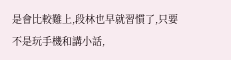是會比較難上,段林也早就習慣了,只要不是玩手機和講小話,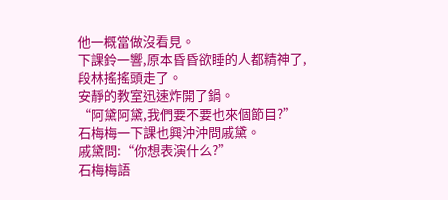他一概當做沒看見。
下課鈴一響,原本昏昏欲睡的人都精神了,段林搖搖頭走了。
安靜的教室迅速炸開了鍋。
“阿黛阿黛,我們要不要也來個節目?”石梅梅一下課也興沖沖問戚黛。
戚黛問:“你想表演什么?”
石梅梅語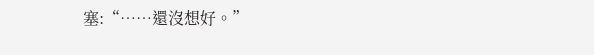塞:“……還沒想好。”